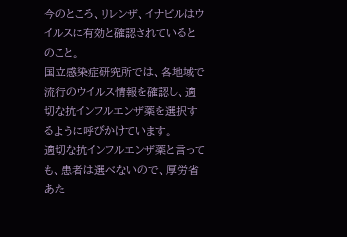今のところ、リレンザ、イナビルはウイルスに有効と確認されているとのこと。
国立感染症研究所では、各地域で流行のウイルス情報を確認し、適切な抗インフルエンザ薬を選択するように呼びかけています。
適切な抗インフルエンザ薬と言っても、患者は選べないので、厚労省あた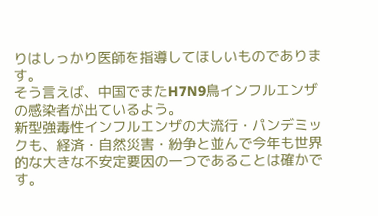りはしっかり医師を指導してほしいものであります。
そう言えば、中国でまたH7N9鳥インフルエンザの感染者が出ているよう。
新型強毒性インフルエンザの大流行・パンデミックも、経済・自然災害・紛争と並んで今年も世界的な大きな不安定要因の一つであることは確かです。